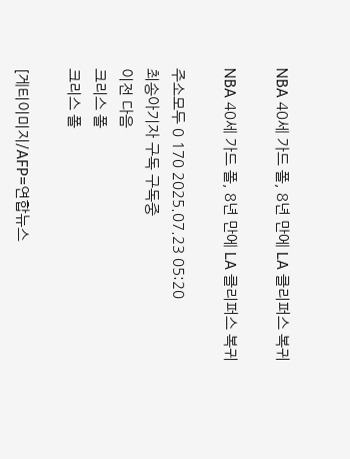NBA 40세 가드 폴, 8년 만에 LA 클리퍼스 복귀

NBA 40세 가드 폴, 8년 만에 LA 클리퍼스 복귀

주소모두 0 170 2025.07.23 05:20
최송아기자 구독 구독중
이전 다음
크리스 폴
크리스 폴

[게티이미지/AFP=연합뉴스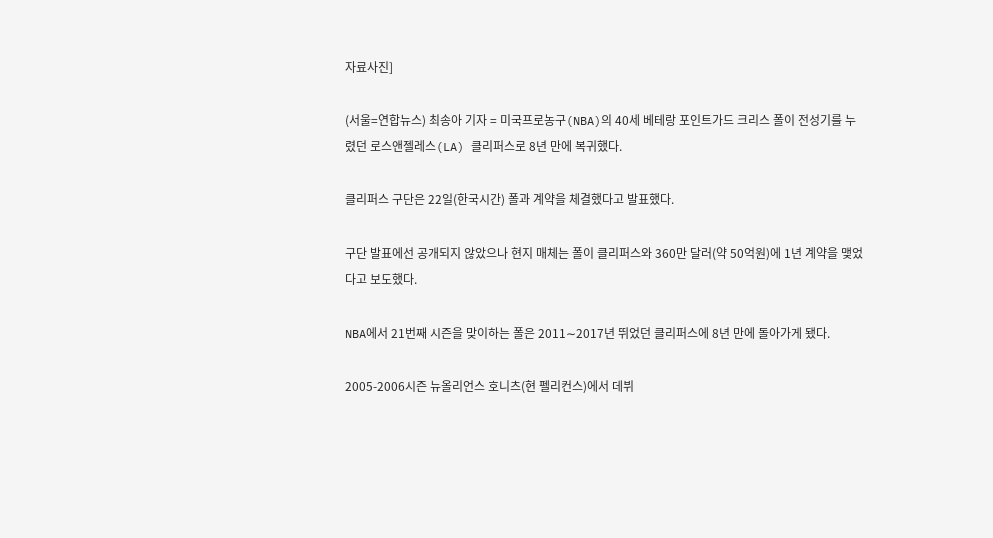자료사진]

(서울=연합뉴스) 최송아 기자 = 미국프로농구(NBA)의 40세 베테랑 포인트가드 크리스 폴이 전성기를 누렸던 로스앤젤레스(LA) 클리퍼스로 8년 만에 복귀했다.

클리퍼스 구단은 22일(한국시간) 폴과 계약을 체결했다고 발표했다.

구단 발표에선 공개되지 않았으나 현지 매체는 폴이 클리퍼스와 360만 달러(약 50억원)에 1년 계약을 맺었다고 보도했다.

NBA에서 21번째 시즌을 맞이하는 폴은 2011∼2017년 뛰었던 클리퍼스에 8년 만에 돌아가게 됐다.

2005-2006시즌 뉴올리언스 호니츠(현 펠리컨스)에서 데뷔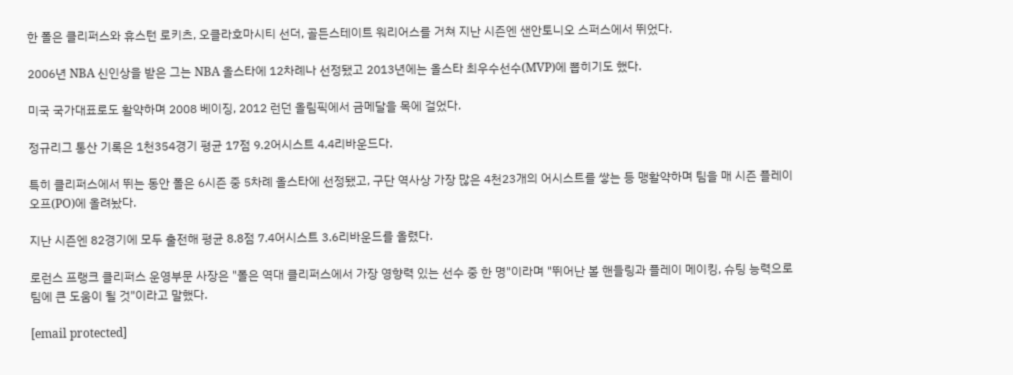한 폴은 클리퍼스와 휴스턴 로키츠, 오클라호마시티 선더, 골든스테이트 워리어스를 거쳐 지난 시즌엔 샌안토니오 스퍼스에서 뛰었다.

2006년 NBA 신인상을 받은 그는 NBA 올스타에 12차례나 선정됐고 2013년에는 올스타 최우수선수(MVP)에 뽑히기도 했다.

미국 국가대표로도 활약하며 2008 베이징, 2012 런던 올림픽에서 금메달을 목에 걸었다.

정규리그 통산 기록은 1천354경기 평균 17점 9.2어시스트 4.4리바운드다.

특히 클리퍼스에서 뛰는 동안 폴은 6시즌 중 5차례 올스타에 선정됐고, 구단 역사상 가장 많은 4천23개의 어시스트를 쌓는 등 맹활약하며 팀을 매 시즌 플레이오프(PO)에 올려놨다.

지난 시즌엔 82경기에 모두 출전해 평균 8.8점 7.4어시스트 3.6리바운드를 올렸다.

로런스 프랭크 클리퍼스 운영부문 사장은 "폴은 역대 클리퍼스에서 가장 영향력 있는 선수 중 한 명"이라며 "뛰어난 볼 핸들링과 플레이 메이킹, 슈팅 능력으로 팀에 큰 도움이 될 것"이라고 말했다.

[email protected]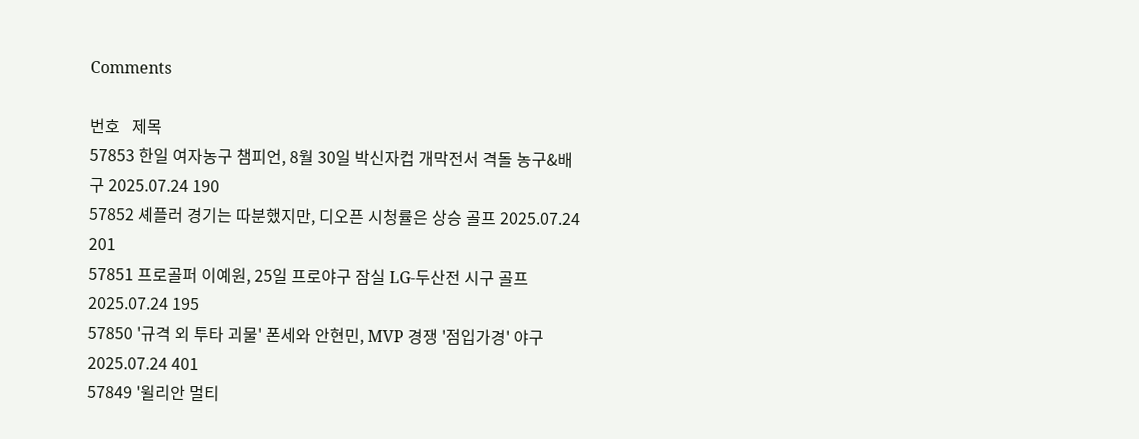Comments

번호   제목
57853 한일 여자농구 챔피언, 8월 30일 박신자컵 개막전서 격돌 농구&배구 2025.07.24 190
57852 셰플러 경기는 따분했지만, 디오픈 시청률은 상승 골프 2025.07.24 201
57851 프로골퍼 이예원, 25일 프로야구 잠실 LG-두산전 시구 골프 2025.07.24 195
57850 '규격 외 투타 괴물' 폰세와 안현민, MVP 경쟁 '점입가경' 야구 2025.07.24 401
57849 '윌리안 멀티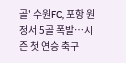골' 수원FC, 포항 원정서 5골 폭발…시즌 첫 연승 축구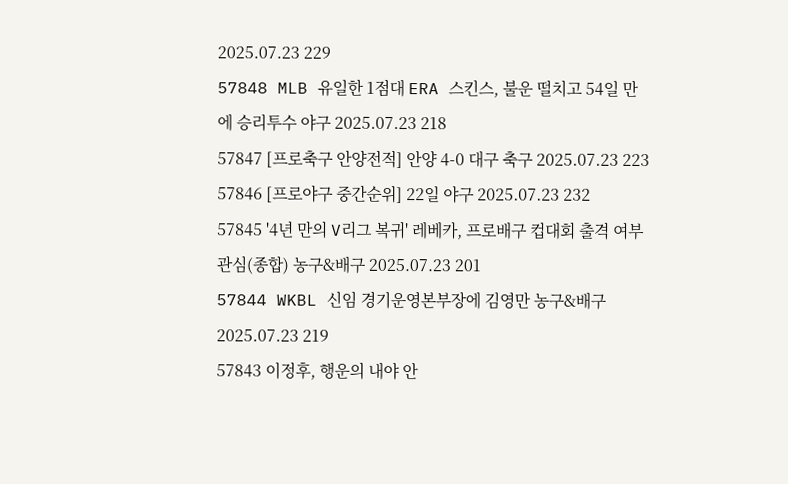2025.07.23 229
57848 MLB 유일한 1점대 ERA 스킨스, 불운 떨치고 54일 만에 승리투수 야구 2025.07.23 218
57847 [프로축구 안양전적] 안양 4-0 대구 축구 2025.07.23 223
57846 [프로야구 중간순위] 22일 야구 2025.07.23 232
57845 '4년 만의 V리그 복귀' 레베카, 프로배구 컵대회 출격 여부 관심(종합) 농구&배구 2025.07.23 201
57844 WKBL 신임 경기운영본부장에 김영만 농구&배구 2025.07.23 219
57843 이정후, 행운의 내야 안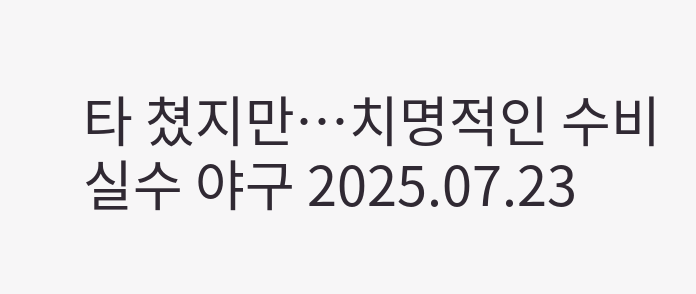타 쳤지만…치명적인 수비 실수 야구 2025.07.23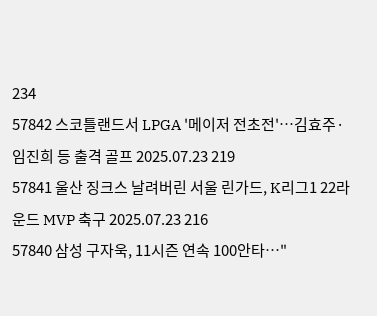234
57842 스코틀랜드서 LPGA '메이저 전초전'…김효주·임진희 등 출격 골프 2025.07.23 219
57841 울산 징크스 날려버린 서울 린가드, K리그1 22라운드 MVP 축구 2025.07.23 216
57840 삼성 구자욱, 11시즌 연속 100안타…"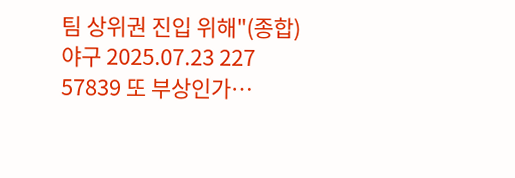팀 상위권 진입 위해"(종합) 야구 2025.07.23 227
57839 또 부상인가…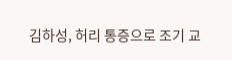김하성, 허리 통증으로 조기 교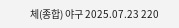체(종합) 야구 2025.07.23 220